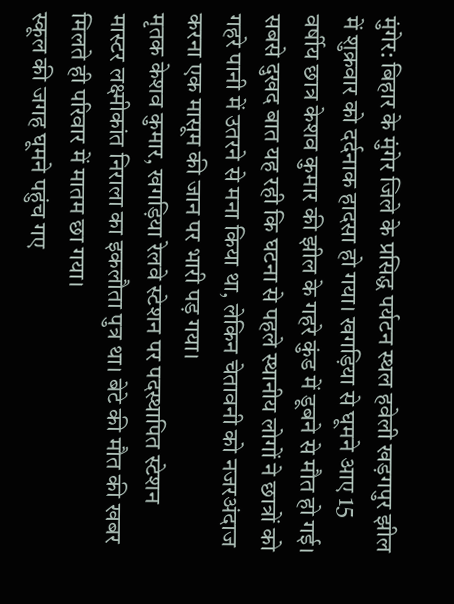मुंगेर: बिहार के मुंगेर जिले के प्रसिद्ध पर्यटन स्थल हवेली खड़गपुर झील में शुक्रवार को दर्दनाक हादसा हो गया। खगड़िया से घूमने आए 15 वर्षीय छात्र केशव कुमार की झील के गहरे कुंड में डूबने से मौत हो गई। सबसे दुखद बात यह रही कि घटना से पहले स्थानीय लोगों ने छात्रों को गहरे पानी में उतरने से मना किया था, लेकिन चेतावनी को नजरअंदाज करना एक मासूम की जान पर भारी पड़ गया।
मृतक केशव कुमार, खगड़िया रेलवे स्टेशन पर पदस्थापित स्टेशन मास्टर लक्ष्मीकांत निराला का इकलौता पुत्र था। बेटे की मौत की खबर मिलते ही परिवार में मातम छा गया।
स्कूल की जगह घूमने पहुंच गए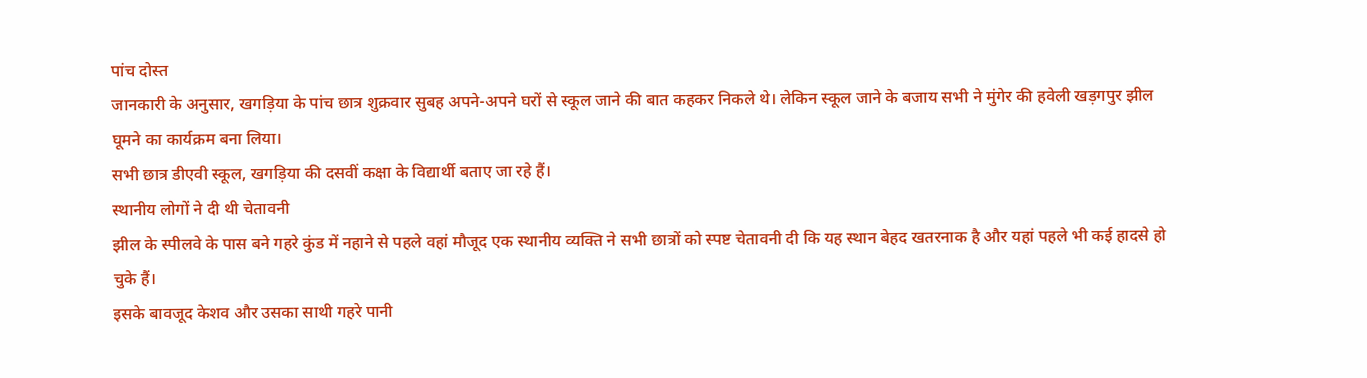पांच दोस्त
जानकारी के अनुसार, खगड़िया के पांच छात्र शुक्रवार सुबह अपने-अपने घरों से स्कूल जाने की बात कहकर निकले थे। लेकिन स्कूल जाने के बजाय सभी ने मुंगेर की हवेली खड़गपुर झील घूमने का कार्यक्रम बना लिया।
सभी छात्र डीएवी स्कूल, खगड़िया की दसवीं कक्षा के विद्यार्थी बताए जा रहे हैं।
स्थानीय लोगों ने दी थी चेतावनी
झील के स्पीलवे के पास बने गहरे कुंड में नहाने से पहले वहां मौजूद एक स्थानीय व्यक्ति ने सभी छात्रों को स्पष्ट चेतावनी दी कि यह स्थान बेहद खतरनाक है और यहां पहले भी कई हादसे हो चुके हैं।
इसके बावजूद केशव और उसका साथी गहरे पानी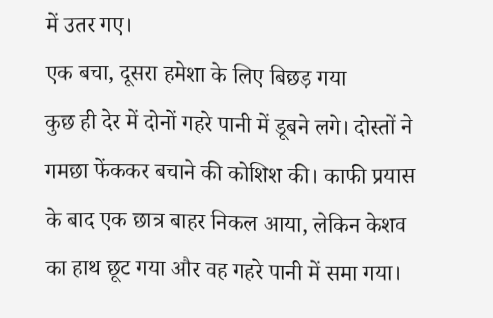में उतर गए।
एक बचा, दूसरा हमेशा के लिए बिछड़ गया
कुछ ही देर में दोनों गहरे पानी में डूबने लगे। दोस्तों ने गमछा फेंककर बचाने की कोशिश की। काफी प्रयास के बाद एक छात्र बाहर निकल आया, लेकिन केशव का हाथ छूट गया और वह गहरे पानी में समा गया।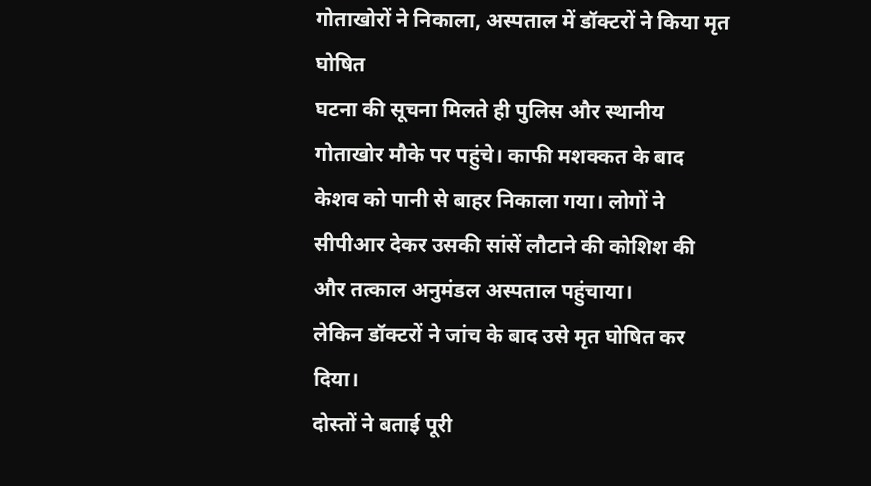गोताखोरों ने निकाला, अस्पताल में डॉक्टरों ने किया मृत घोषित
घटना की सूचना मिलते ही पुलिस और स्थानीय गोताखोर मौके पर पहुंचे। काफी मशक्कत के बाद केशव को पानी से बाहर निकाला गया। लोगों ने सीपीआर देकर उसकी सांसें लौटाने की कोशिश की और तत्काल अनुमंडल अस्पताल पहुंचाया।
लेकिन डॉक्टरों ने जांच के बाद उसे मृत घोषित कर दिया।
दोस्तों ने बताई पूरी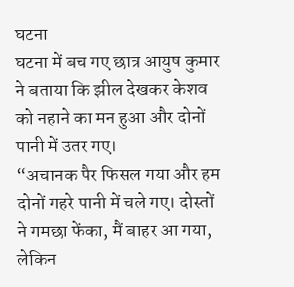घटना
घटना में बच गए छात्र आयुष कुमार ने बताया कि झील देखकर केशव को नहाने का मन हुआ और दोनों पानी में उतर गए।
“अचानक पैर फिसल गया और हम दोनों गहरे पानी में चले गए। दोस्तों ने गमछा फेंका, मैं बाहर आ गया, लेकिन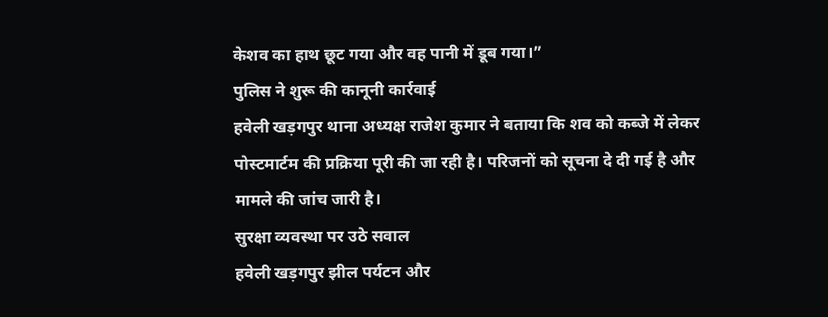केशव का हाथ छूट गया और वह पानी में डूब गया।”
पुलिस ने शुरू की कानूनी कार्रवाई
हवेली खड़गपुर थाना अध्यक्ष राजेश कुमार ने बताया कि शव को कब्जे में लेकर पोस्टमार्टम की प्रक्रिया पूरी की जा रही है। परिजनों को सूचना दे दी गई है और मामले की जांच जारी है।
सुरक्षा व्यवस्था पर उठे सवाल
हवेली खड़गपुर झील पर्यटन और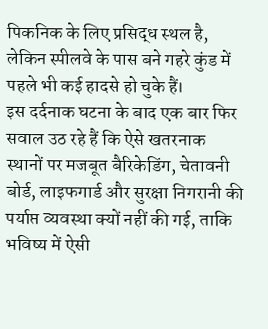पिकनिक के लिए प्रसिद्ध स्थल है, लेकिन स्पीलवे के पास बने गहरे कुंड में पहले भी कई हादसे हो चुके हैं।
इस दर्दनाक घटना के बाद एक बार फिर सवाल उठ रहे हैं कि ऐसे खतरनाक स्थानों पर मजबूत बैरिकेडिंग, चेतावनी बोर्ड, लाइफगार्ड और सुरक्षा निगरानी की पर्याप्त व्यवस्था क्यों नहीं की गई, ताकि भविष्य में ऐसी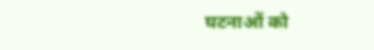घटनाओं को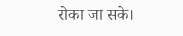रोका जा सके।